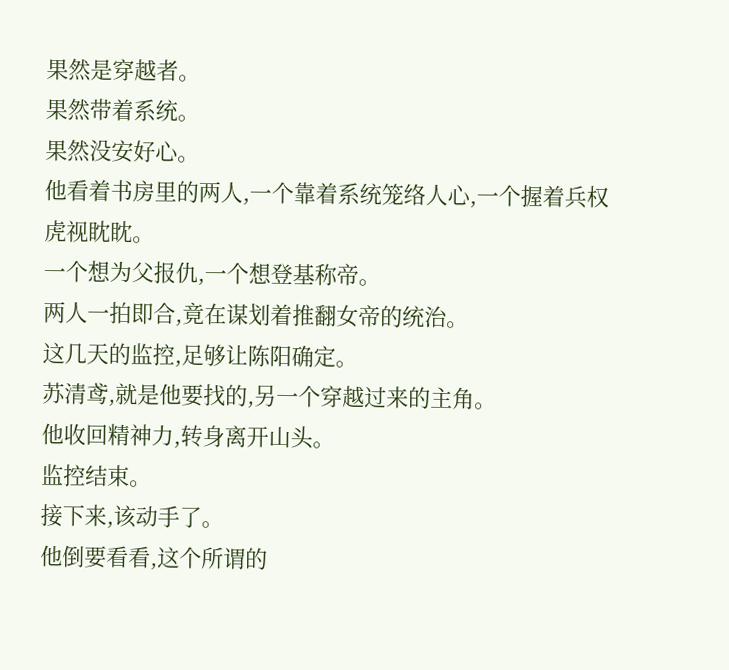果然是穿越者。
果然带着系统。
果然没安好心。
他看着书房里的两人,一个靠着系统笼络人心,一个握着兵权虎视眈眈。
一个想为父报仇,一个想登基称帝。
两人一拍即合,竟在谋划着推翻女帝的统治。
这几天的监控,足够让陈阳确定。
苏清鸢,就是他要找的,另一个穿越过来的主角。
他收回精神力,转身离开山头。
监控结束。
接下来,该动手了。
他倒要看看,这个所谓的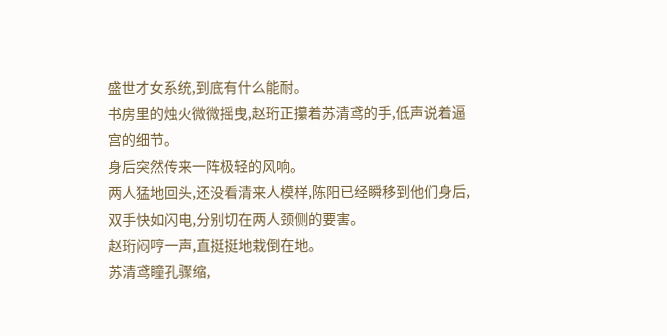盛世才女系统,到底有什么能耐。
书房里的烛火微微摇曳,赵珩正攥着苏清鸢的手,低声说着逼宫的细节。
身后突然传来一阵极轻的风响。
两人猛地回头,还没看清来人模样,陈阳已经瞬移到他们身后,双手快如闪电,分别切在两人颈侧的要害。
赵珩闷哼一声,直挺挺地栽倒在地。
苏清鸢瞳孔骤缩,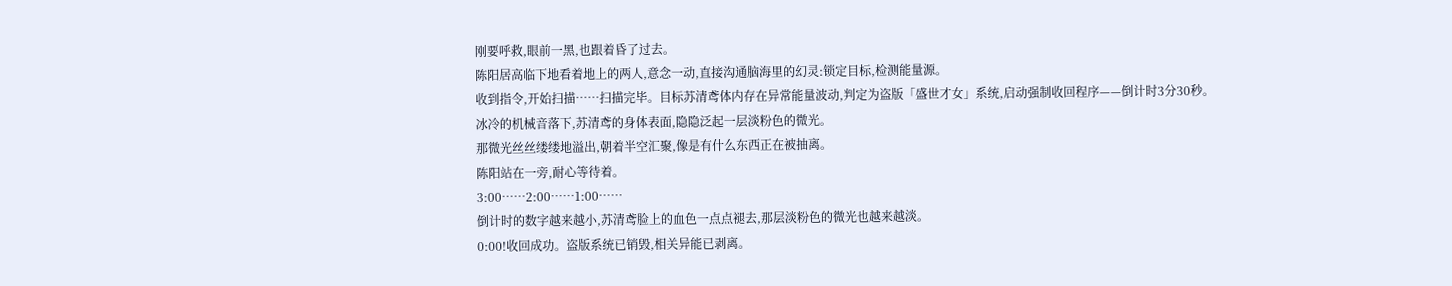刚要呼救,眼前一黑,也跟着昏了过去。
陈阳居高临下地看着地上的两人,意念一动,直接沟通脑海里的幻灵:锁定目标,检测能量源。
收到指令,开始扫描……扫描完毕。目标苏清鸢体内存在异常能量波动,判定为盗版「盛世才女」系统,启动强制收回程序——倒计时3分30秒。
冰冷的机械音落下,苏清鸢的身体表面,隐隐泛起一层淡粉色的微光。
那微光丝丝缕缕地溢出,朝着半空汇聚,像是有什么东西正在被抽离。
陈阳站在一旁,耐心等待着。
3:00……2:00……1:00……
倒计时的数字越来越小,苏清鸢脸上的血色一点点褪去,那层淡粉色的微光也越来越淡。
0:00!收回成功。盗版系统已销毁,相关异能已剥离。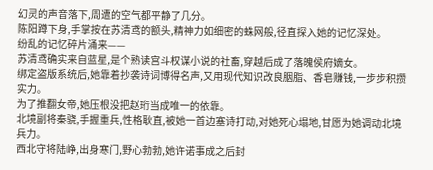幻灵的声音落下,周遭的空气都平静了几分。
陈阳蹲下身,手掌按在苏清鸢的额头,精神力如细密的蛛网般,径直探入她的记忆深处。
纷乱的记忆碎片涌来——
苏清鸢确实来自蓝星,是个熟读宫斗权谋小说的社畜,穿越后成了落魄侯府嫡女。
绑定盗版系统后,她靠着抄袭诗词博得名声,又用现代知识改良胭脂、香皂赚钱,一步步积攒实力。
为了推翻女帝,她压根没把赵珩当成唯一的依靠。
北境副将秦骁,手握重兵,性格耿直,被她一首边塞诗打动,对她死心塌地,甘愿为她调动北境兵力。
西北守将陆峥,出身寒门,野心勃勃,她许诺事成之后封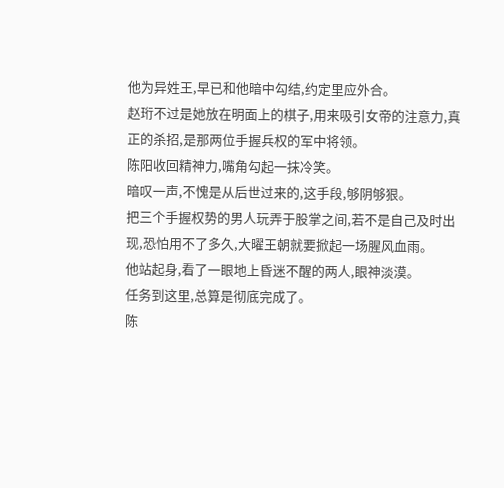他为异姓王,早已和他暗中勾结,约定里应外合。
赵珩不过是她放在明面上的棋子,用来吸引女帝的注意力,真正的杀招,是那两位手握兵权的军中将领。
陈阳收回精神力,嘴角勾起一抹冷笑。
暗叹一声,不愧是从后世过来的,这手段,够阴够狠。
把三个手握权势的男人玩弄于股掌之间,若不是自己及时出现,恐怕用不了多久,大曜王朝就要掀起一场腥风血雨。
他站起身,看了一眼地上昏迷不醒的两人,眼神淡漠。
任务到这里,总算是彻底完成了。
陈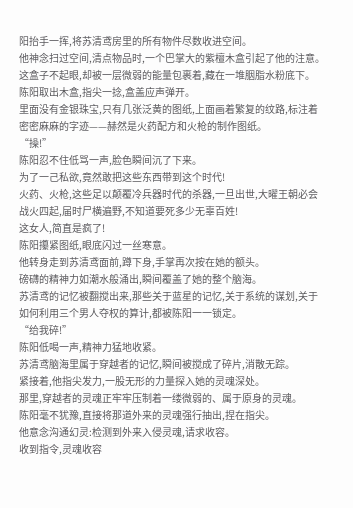阳抬手一挥,将苏清鸢房里的所有物件尽数收进空间。
他神念扫过空间,清点物品时,一个巴掌大的紫檀木盒引起了他的注意。
这盒子不起眼,却被一层微弱的能量包裹着,藏在一堆胭脂水粉底下。
陈阳取出木盒,指尖一捻,盒盖应声弹开。
里面没有金银珠宝,只有几张泛黄的图纸,上面画着繁复的纹路,标注着密密麻麻的字迹——赫然是火药配方和火枪的制作图纸。
“操!”
陈阳忍不住低骂一声,脸色瞬间沉了下来。
为了一己私欲,竟然敢把这些东西带到这个时代!
火药、火枪,这些足以颠覆冷兵器时代的杀器,一旦出世,大曜王朝必会战火四起,届时尸横遍野,不知道要死多少无辜百姓!
这女人,简直是疯了!
陈阳攥紧图纸,眼底闪过一丝寒意。
他转身走到苏清鸢面前,蹲下身,手掌再次按在她的额头。
磅礴的精神力如潮水般涌出,瞬间覆盖了她的整个脑海。
苏清鸢的记忆被翻搅出来,那些关于蓝星的记忆,关于系统的谋划,关于如何利用三个男人夺权的算计,都被陈阳一一锁定。
“给我碎!”
陈阳低喝一声,精神力猛地收紧。
苏清鸢脑海里属于穿越者的记忆,瞬间被搅成了碎片,消散无踪。
紧接着,他指尖发力,一股无形的力量探入她的灵魂深处。
那里,穿越者的灵魂正牢牢压制着一缕微弱的、属于原身的灵魂。
陈阳毫不犹豫,直接将那道外来的灵魂强行抽出,捏在指尖。
他意念沟通幻灵:检测到外来入侵灵魂,请求收容。
收到指令,灵魂收容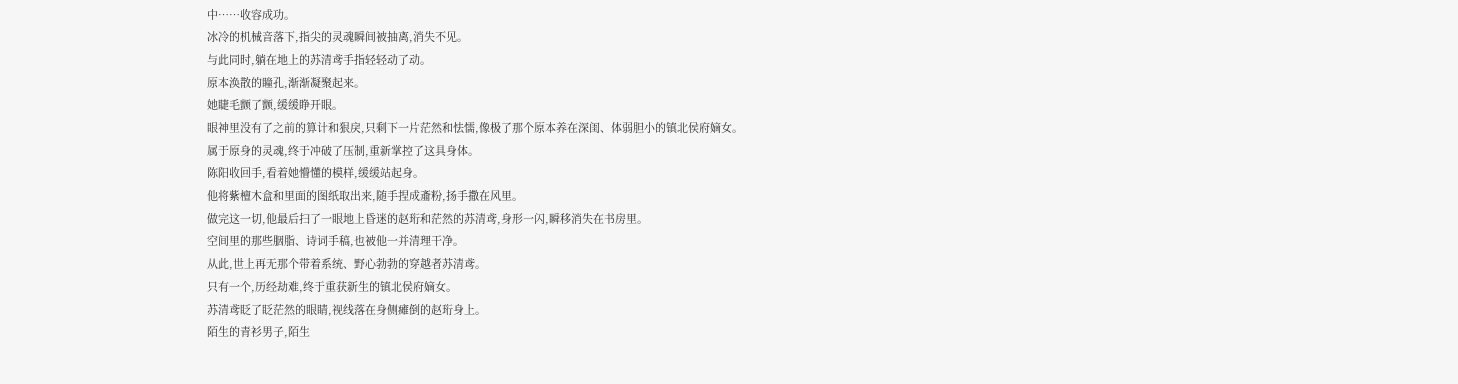中……收容成功。
冰冷的机械音落下,指尖的灵魂瞬间被抽离,消失不见。
与此同时,躺在地上的苏清鸢手指轻轻动了动。
原本涣散的瞳孔,渐渐凝聚起来。
她睫毛颤了颤,缓缓睁开眼。
眼神里没有了之前的算计和狠戾,只剩下一片茫然和怯懦,像极了那个原本养在深闺、体弱胆小的镇北侯府嫡女。
属于原身的灵魂,终于冲破了压制,重新掌控了这具身体。
陈阳收回手,看着她懵懂的模样,缓缓站起身。
他将紫檀木盒和里面的图纸取出来,随手捏成齑粉,扬手撒在风里。
做完这一切,他最后扫了一眼地上昏迷的赵珩和茫然的苏清鸢,身形一闪,瞬移消失在书房里。
空间里的那些胭脂、诗词手稿,也被他一并清理干净。
从此,世上再无那个带着系统、野心勃勃的穿越者苏清鸢。
只有一个,历经劫难,终于重获新生的镇北侯府嫡女。
苏清鸢眨了眨茫然的眼睛,视线落在身侧瘫倒的赵珩身上。
陌生的青衫男子,陌生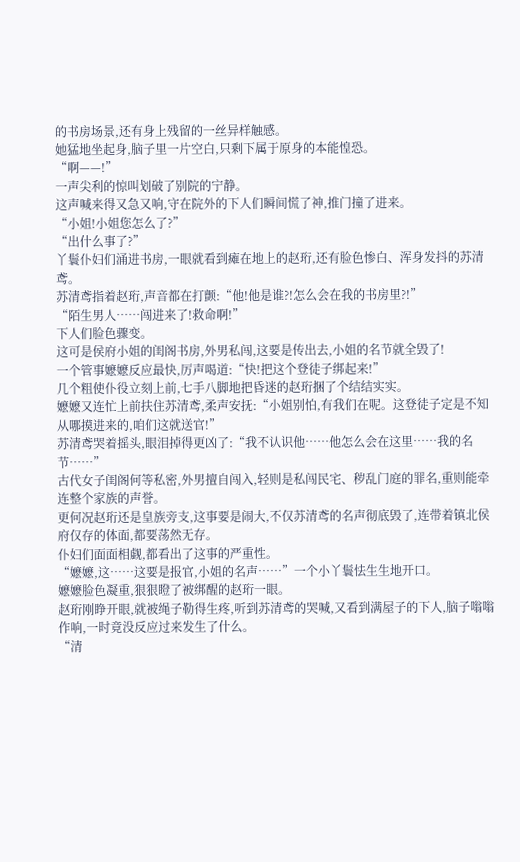的书房场景,还有身上残留的一丝异样触感。
她猛地坐起身,脑子里一片空白,只剩下属于原身的本能惶恐。
“啊——!”
一声尖利的惊叫划破了别院的宁静。
这声喊来得又急又响,守在院外的下人们瞬间慌了神,推门撞了进来。
“小姐!小姐您怎么了?”
“出什么事了?”
丫鬟仆妇们涌进书房,一眼就看到瘫在地上的赵珩,还有脸色惨白、浑身发抖的苏清鸢。
苏清鸢指着赵珩,声音都在打颤:“他!他是谁?!怎么会在我的书房里?!”
“陌生男人……闯进来了!救命啊!”
下人们脸色骤变。
这可是侯府小姐的闺阁书房,外男私闯,这要是传出去,小姐的名节就全毁了!
一个管事嬷嬷反应最快,厉声喝道:“快!把这个登徒子绑起来!”
几个粗使仆役立刻上前,七手八脚地把昏迷的赵珩捆了个结结实实。
嬷嬷又连忙上前扶住苏清鸢,柔声安抚:“小姐别怕,有我们在呢。这登徒子定是不知从哪摸进来的,咱们这就送官!”
苏清鸢哭着摇头,眼泪掉得更凶了:“我不认识他……他怎么会在这里……我的名节……”
古代女子闺阁何等私密,外男擅自闯入,轻则是私闯民宅、秽乱门庭的罪名,重则能牵连整个家族的声誉。
更何况赵珩还是皇族旁支,这事要是闹大,不仅苏清鸢的名声彻底毁了,连带着镇北侯府仅存的体面,都要荡然无存。
仆妇们面面相觑,都看出了这事的严重性。
“嬷嬷,这……这要是报官,小姐的名声……”一个小丫鬟怯生生地开口。
嬷嬷脸色凝重,狠狠瞪了被绑醒的赵珩一眼。
赵珩刚睁开眼,就被绳子勒得生疼,听到苏清鸢的哭喊,又看到满屋子的下人,脑子嗡嗡作响,一时竟没反应过来发生了什么。
“清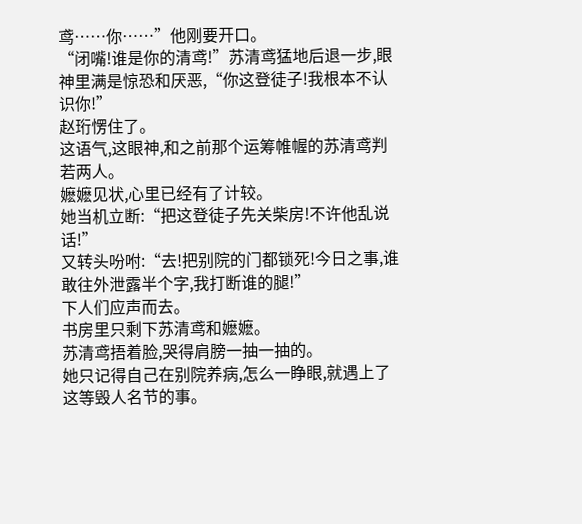鸢……你……”他刚要开口。
“闭嘴!谁是你的清鸢!”苏清鸢猛地后退一步,眼神里满是惊恐和厌恶,“你这登徒子!我根本不认识你!”
赵珩愣住了。
这语气,这眼神,和之前那个运筹帷幄的苏清鸢判若两人。
嬷嬷见状,心里已经有了计较。
她当机立断:“把这登徒子先关柴房!不许他乱说话!”
又转头吩咐:“去!把别院的门都锁死!今日之事,谁敢往外泄露半个字,我打断谁的腿!”
下人们应声而去。
书房里只剩下苏清鸢和嬷嬷。
苏清鸢捂着脸,哭得肩膀一抽一抽的。
她只记得自己在别院养病,怎么一睁眼,就遇上了这等毁人名节的事。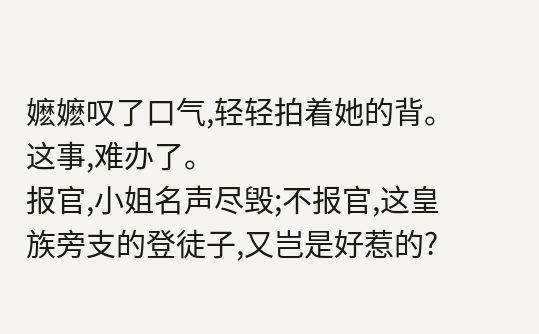嬷嬷叹了口气,轻轻拍着她的背。
这事,难办了。
报官,小姐名声尽毁;不报官,这皇族旁支的登徒子,又岂是好惹的?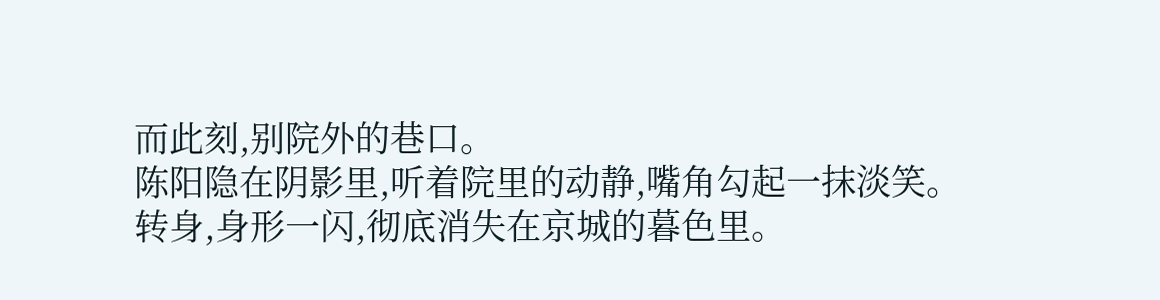而此刻,别院外的巷口。
陈阳隐在阴影里,听着院里的动静,嘴角勾起一抹淡笑。
转身,身形一闪,彻底消失在京城的暮色里。